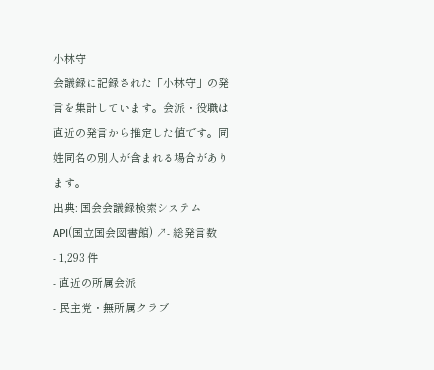小林守
会議録に記録された「小林守」の発言を集計しています。会派・役職は直近の発言から推定した値です。同姓同名の別人が含まれる場合があります。
出典: 国会会議録検索システム API(国立国会図書館) ↗- 総発言数
- 1,293 件
- 直近の所属会派
- 民主党・無所属クラブ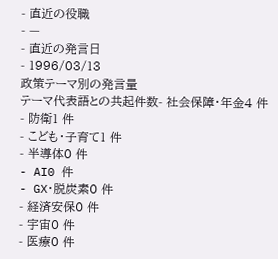- 直近の役職
- —
- 直近の発言日
- 1996/03/13
政策テーマ別の発言量
テーマ代表語との共起件数- 社会保障・年金4 件
- 防衛1 件
- こども・子育て1 件
- 半導体0 件
- AI0 件
- GX・脱炭素0 件
- 経済安保0 件
- 宇宙0 件
- 医療0 件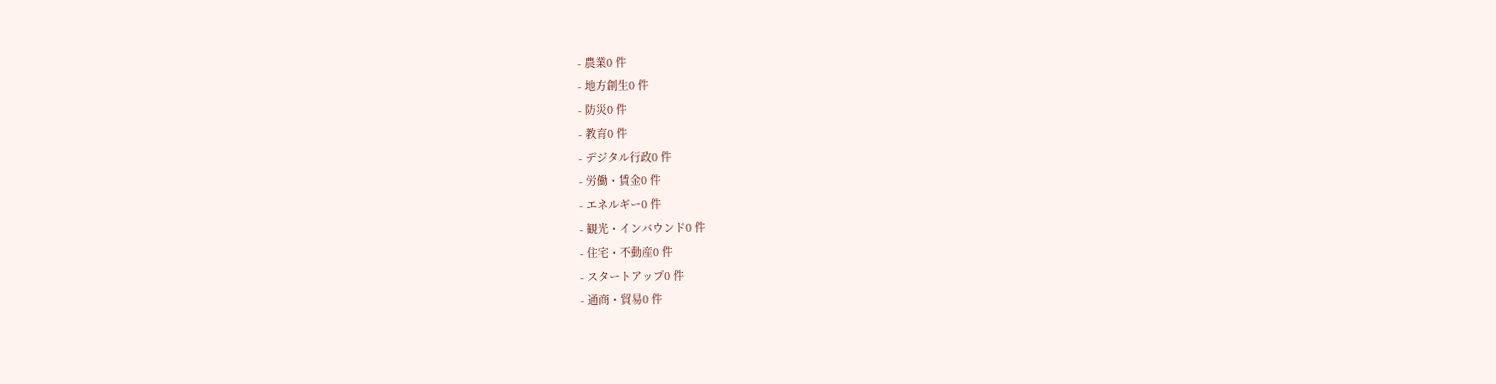- 農業0 件
- 地方創生0 件
- 防災0 件
- 教育0 件
- デジタル行政0 件
- 労働・賃金0 件
- エネルギー0 件
- 観光・インバウンド0 件
- 住宅・不動産0 件
- スタートアップ0 件
- 通商・貿易0 件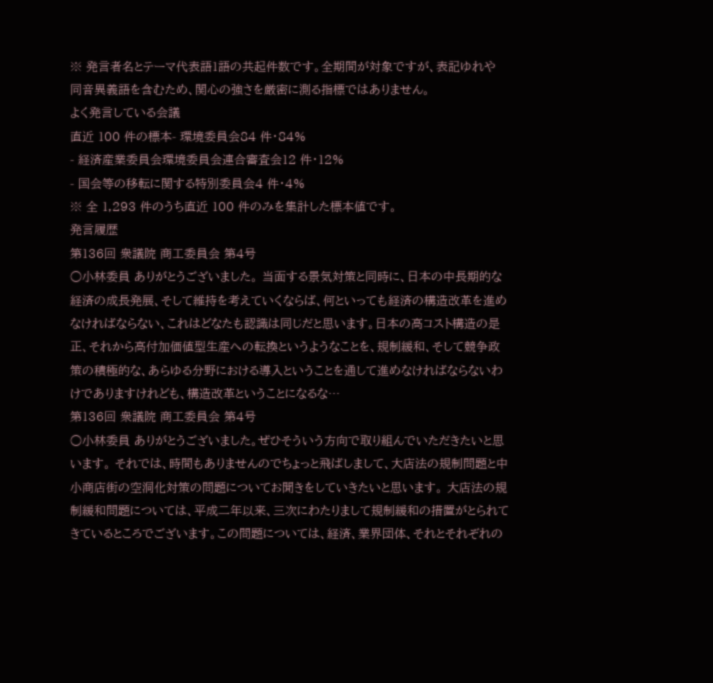※ 発言者名とテーマ代表語1語の共起件数です。全期間が対象ですが、表記ゆれや 同音異義語を含むため、関心の強さを厳密に測る指標ではありません。
よく発言している会議
直近 100 件の標本- 環境委員会84 件・84%
- 経済産業委員会環境委員会連合審査会12 件・12%
- 国会等の移転に関する特別委員会4 件・4%
※ 全 1,293 件のうち直近 100 件のみを集計した標本値です。
発言履歴
第136回 衆議院 商工委員会 第4号
○小林委員 ありがとうございました。 当面する景気対策と同時に、日本の中長期的な経済の成長発展、そして維持を考えていくならば、何といっても経済の構造改革を進めなければならない、これはどなたも認識は同じだと思います。日本の高コスト構造の是正、それから高付加価値型生産への転換というようなことを、規制緩和、そして競争政策の積極的な、あらゆる分野における導入ということを通して進めなければならないわけでありますけれども、構造改革ということになるな…
第136回 衆議院 商工委員会 第4号
○小林委員 ありがとうございました。ぜひそういう方向で取り組んでいただきたいと思います。 それでは、時間もありませんのでちょっと飛ばしまして、大店法の規制問題と中小商店街の空洞化対策の問題についてお聞きをしていきたいと思います。 大店法の規制緩和問題については、平成二年以来、三次にわたりまして規制緩和の措置がとられてきているところでございます。この問題については、経済、業界団体、それとそれぞれの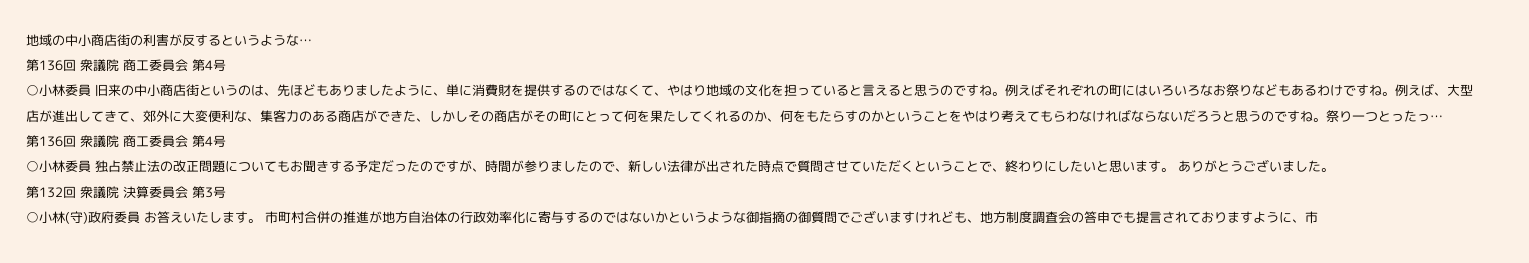地域の中小商店街の利害が反するというような…
第136回 衆議院 商工委員会 第4号
○小林委員 旧来の中小商店街というのは、先ほどもありましたように、単に消費財を提供するのではなくて、やはり地域の文化を担っていると言えると思うのですね。例えばそれぞれの町にはいろいろなお祭りなどもあるわけですね。例えば、大型店が進出してきて、郊外に大変便利な、集客力のある商店ができた、しかしその商店がその町にとって何を果たしてくれるのか、何をもたらすのかということをやはり考えてもらわなければならないだろうと思うのですね。祭り一つとったっ…
第136回 衆議院 商工委員会 第4号
○小林委員 独占禁止法の改正問題についてもお聞きする予定だったのですが、時間が参りましたので、新しい法律が出された時点で質問させていただくということで、終わりにしたいと思います。 ありがとうございました。
第132回 衆議院 決算委員会 第3号
○小林(守)政府委員 お答えいたします。 市町村合併の推進が地方自治体の行政効率化に寄与するのではないかというような御指摘の御質問でございますけれども、地方制度調査会の答申でも提言されておりますように、市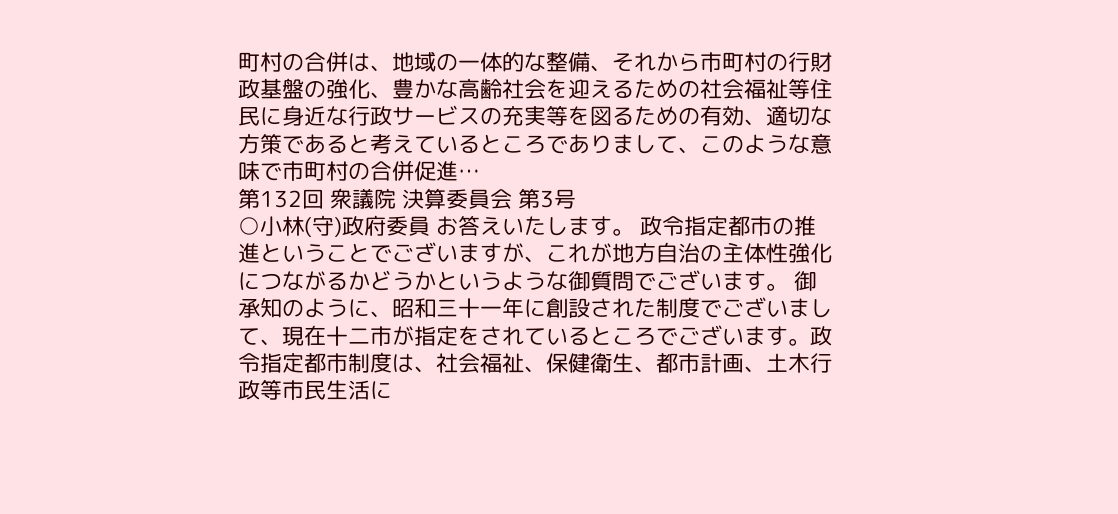町村の合併は、地域の一体的な整備、それから市町村の行財政基盤の強化、豊かな高齢社会を迎えるための社会福祉等住民に身近な行政サービスの充実等を図るための有効、適切な方策であると考えているところでありまして、このような意味で市町村の合併促進…
第132回 衆議院 決算委員会 第3号
○小林(守)政府委員 お答えいたします。 政令指定都市の推進ということでございますが、これが地方自治の主体性強化につながるかどうかというような御質問でございます。 御承知のように、昭和三十一年に創設された制度でございまして、現在十二市が指定をされているところでございます。政令指定都市制度は、社会福祉、保健衛生、都市計画、土木行政等市民生活に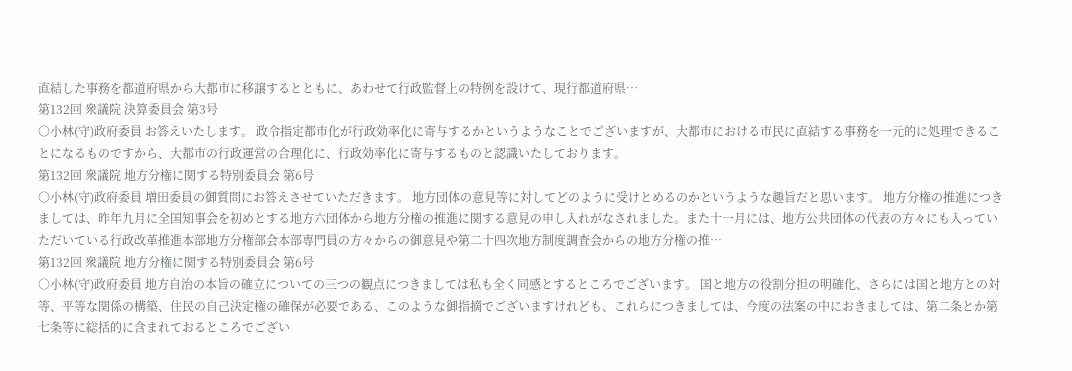直結した事務を都道府県から大都市に移譲するとともに、あわせて行政監督上の特例を設けて、現行都道府県…
第132回 衆議院 決算委員会 第3号
○小林(守)政府委員 お答えいたします。 政令指定都市化が行政効率化に寄与するかというようなことでございますが、大都市における市民に直結する事務を一元的に処理できることになるものですから、大都市の行政運営の合理化に、行政効率化に寄与するものと認識いたしております。
第132回 衆議院 地方分権に関する特別委員会 第6号
○小林(守)政府委員 増田委員の御質問にお答えさせていただきます。 地方団体の意見等に対してどのように受けとめるのかというような趣旨だと思います。 地方分権の推進につきましては、昨年九月に全国知事会を初めとする地方六団体から地方分権の推進に関する意見の申し入れがなされました。また十一月には、地方公共団体の代表の方々にも入っていただいている行政改革推進本部地方分権部会本部専門員の方々からの御意見や第二十四次地方制度調査会からの地方分権の推…
第132回 衆議院 地方分権に関する特別委員会 第6号
○小林(守)政府委員 地方自治の本旨の確立についての三つの観点につきましては私も全く同感とするところでございます。 国と地方の役割分担の明確化、さらには国と地方との対等、平等な関係の構築、住民の自己決定権の確保が必要である、このような御指摘でございますけれども、これらにつきましては、今度の法案の中におきましては、第二条とか第七条等に総括的に含まれておるところでござい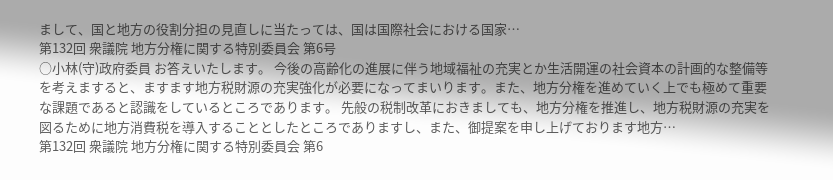まして、国と地方の役割分担の見直しに当たっては、国は国際社会における国家…
第132回 衆議院 地方分権に関する特別委員会 第6号
○小林(守)政府委員 お答えいたします。 今後の高齢化の進展に伴う地域福祉の充実とか生活開運の社会資本の計画的な整備等を考えますると、ますます地方税財源の充実強化が必要になってまいります。また、地方分権を進めていく上でも極めて重要な課題であると認識をしているところであります。 先般の税制改革におきましても、地方分権を推進し、地方税財源の充実を図るために地方消費税を導入することとしたところでありますし、また、御提案を申し上げております地方…
第132回 衆議院 地方分権に関する特別委員会 第6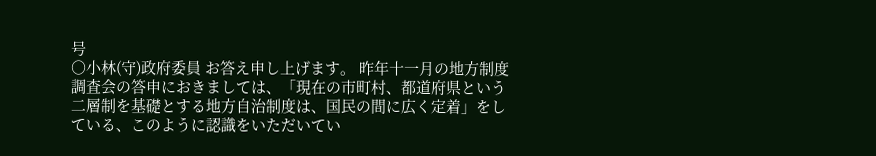号
○小林(守)政府委員 お答え申し上げます。 昨年十一月の地方制度調査会の答申におきましては、「現在の市町村、都道府県という二層制を基礎とする地方自治制度は、国民の間に広く定着」をしている、このように認識をいただいてい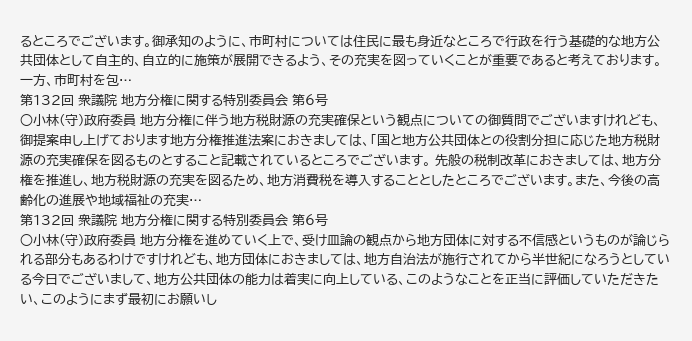るところでございます。御承知のように、市町村については住民に最も身近なところで行政を行う基礎的な地方公共団体として自主的、自立的に施策が展開できるよう、その充実を図っていくことが重要であると考えております。 一方、市町村を包…
第132回 衆議院 地方分権に関する特別委員会 第6号
○小林(守)政府委員 地方分権に伴う地方税財源の充実確保という観点についての御質問でございますけれども、御提案申し上げております地方分権推進法案におきましては、「国と地方公共団体との役割分担に応じた地方税財源の充実確保を図るものとすること記載されているところでございます。 先般の税制改革におきましては、地方分権を推進し、地方税財源の充実を図るため、地方消費税を導入することとしたところでございます。また、今後の高齢化の進展や地域福祉の充実…
第132回 衆議院 地方分権に関する特別委員会 第6号
○小林(守)政府委員 地方分権を進めていく上で、受け皿論の観点から地方団体に対する不信感というものが論じられる部分もあるわけですけれども、地方団体におきましては、地方自治法が施行されてから半世紀になろうとしている今日でございまして、地方公共団体の能力は着実に向上している、このようなことを正当に評価していただきたい、このようにまず最初にお願いし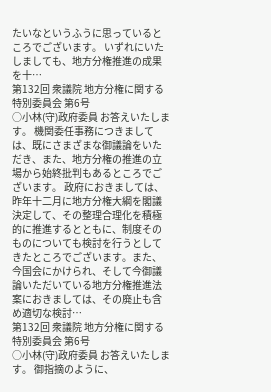たいなというふうに思っているところでございます。 いずれにいたしましても、地方分権推進の成果を十…
第132回 衆議院 地方分権に関する特別委員会 第6号
○小林(守)政府委員 お答えいたします。 機関委任事務につきましては、既にさまざまな御議論をいただき、また、地方分権の推進の立場から始終批判もあるところでございます。 政府におきましては、昨年十二月に地方分権大綱を閣議決定して、その整理合理化を積極的に推進するとともに、制度そのものについても検討を行うとしてきたところでございます。また、今国会にかけられ、そして今御議論いただいている地方分権推進法案におきましては、その廃止も含め適切な検討…
第132回 衆議院 地方分権に関する特別委員会 第6号
○小林(守)政府委員 お答えいたします。 御指摘のように、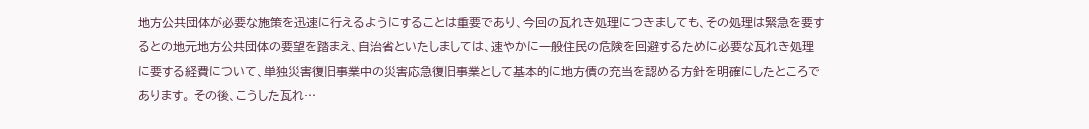地方公共団体が必要な施策を迅速に行えるようにすることは重要であり、今回の瓦れき処理につきましても、その処理は緊急を要するとの地元地方公共団体の要望を踏まえ、自治省といたしましては、速やかに一般住民の危険を回避するために必要な瓦れき処理に要する経費について、単独災害復旧事業中の災害応急復旧事業として基本的に地方債の充当を認める方針を明確にしたところであります。 その後、こうした瓦れ…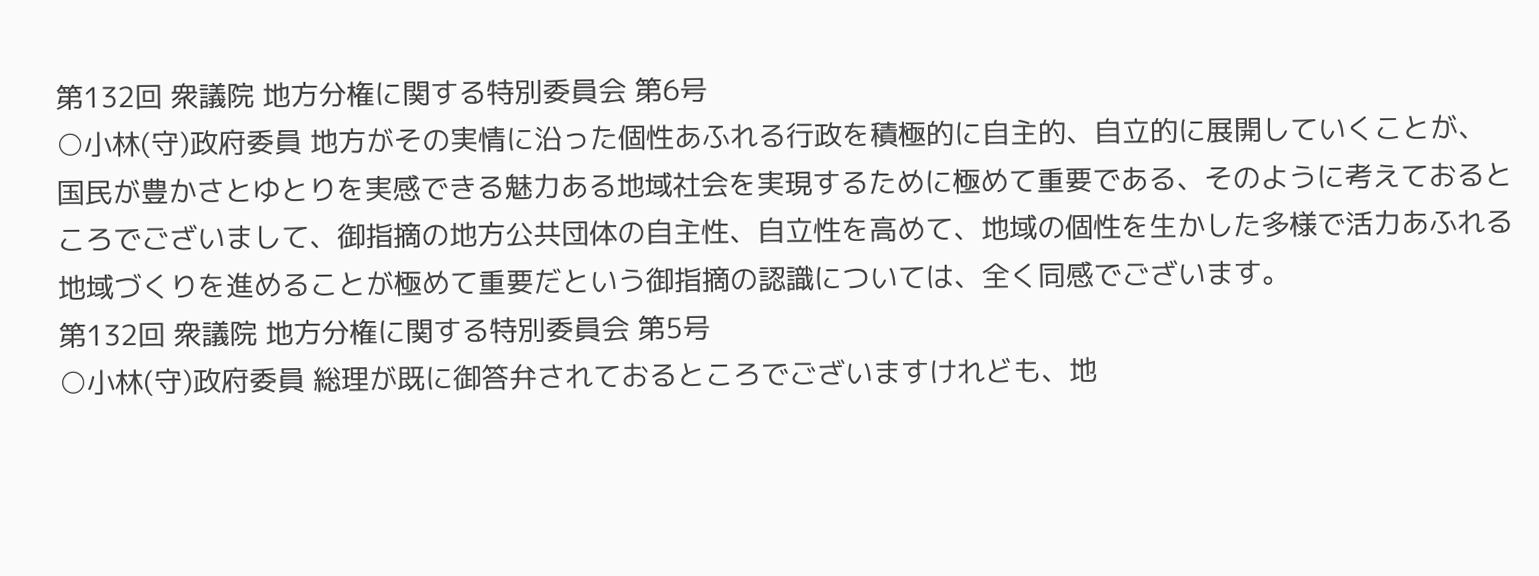第132回 衆議院 地方分権に関する特別委員会 第6号
○小林(守)政府委員 地方がその実情に沿った個性あふれる行政を積極的に自主的、自立的に展開していくことが、国民が豊かさとゆとりを実感できる魅力ある地域社会を実現するために極めて重要である、そのように考えておるところでございまして、御指摘の地方公共団体の自主性、自立性を高めて、地域の個性を生かした多様で活力あふれる地域づくりを進めることが極めて重要だという御指摘の認識については、全く同感でございます。
第132回 衆議院 地方分権に関する特別委員会 第5号
○小林(守)政府委員 総理が既に御答弁されておるところでございますけれども、地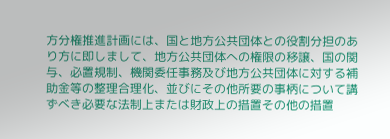方分権推進計画には、国と地方公共団体との役割分担のあり方に即しまして、地方公共団体への権限の移譲、国の関与、必置規制、機関委任事務及び地方公共団体に対する補助金等の整理合理化、並びにその他所要の事柄について講ずべき必要な法制上または財政上の措置その他の措置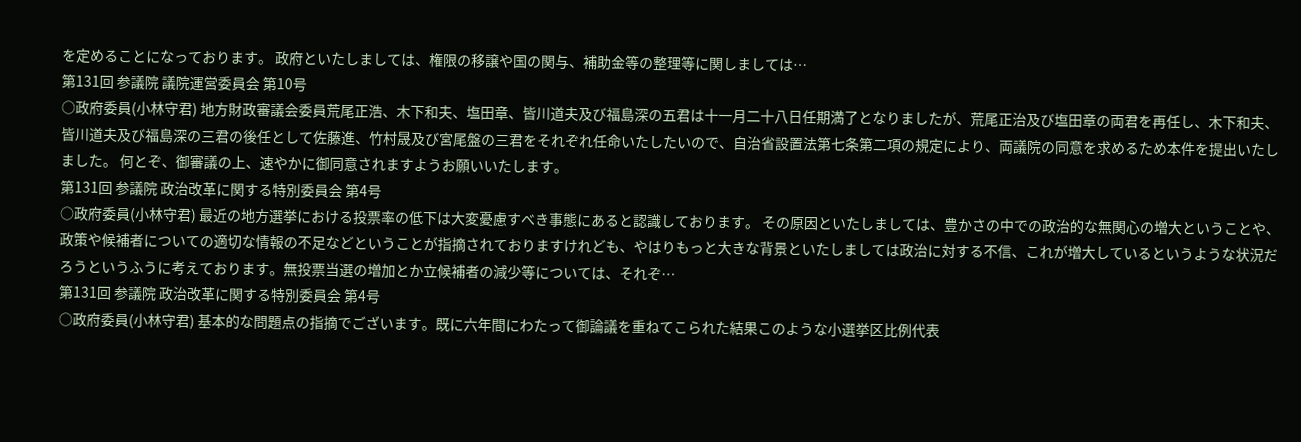を定めることになっております。 政府といたしましては、権限の移譲や国の関与、補助金等の整理等に関しましては…
第131回 参議院 議院運営委員会 第10号
○政府委員(小林守君) 地方財政審議会委員荒尾正浩、木下和夫、塩田章、皆川道夫及び福島深の五君は十一月二十八日任期満了となりましたが、荒尾正治及び塩田章の両君を再任し、木下和夫、皆川道夫及び福島深の三君の後任として佐藤進、竹村晟及び宮尾盤の三君をそれぞれ任命いたしたいので、自治省設置法第七条第二項の規定により、両議院の同意を求めるため本件を提出いたしました。 何とぞ、御審議の上、速やかに御同意されますようお願いいたします。
第131回 参議院 政治改革に関する特別委員会 第4号
○政府委員(小林守君) 最近の地方選挙における投票率の低下は大変憂慮すべき事態にあると認識しております。 その原因といたしましては、豊かさの中での政治的な無関心の増大ということや、政策や候補者についての適切な情報の不足などということが指摘されておりますけれども、やはりもっと大きな背景といたしましては政治に対する不信、これが増大しているというような状況だろうというふうに考えております。無投票当選の増加とか立候補者の減少等については、それぞ…
第131回 参議院 政治改革に関する特別委員会 第4号
○政府委員(小林守君) 基本的な問題点の指摘でございます。既に六年間にわたって御論議を重ねてこられた結果このような小選挙区比例代表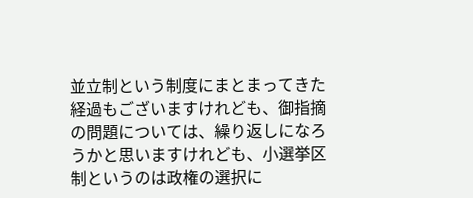並立制という制度にまとまってきた経過もございますけれども、御指摘の問題については、繰り返しになろうかと思いますけれども、小選挙区制というのは政権の選択に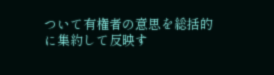ついて有権者の意思を総括的に集約して反映す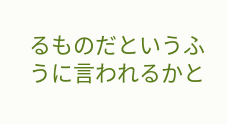るものだというふうに言われるかと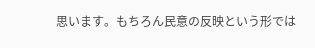思います。もちろん民意の反映という形では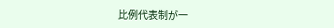比例代表制が一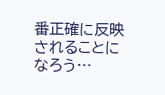番正確に反映されることになろう…